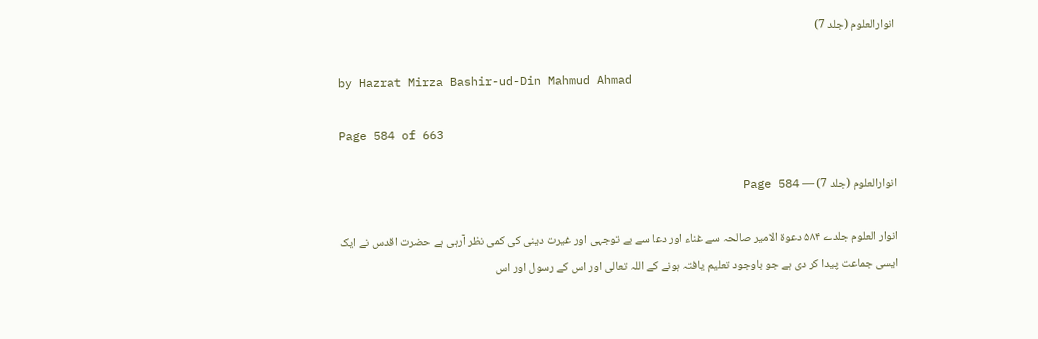انوارالعلوم (جلد 7)

by Hazrat Mirza Bashir-ud-Din Mahmud Ahmad

Page 584 of 663

انوارالعلوم (جلد 7) — Page 584

انوار العلوم جلدے ۵۸۴ دعوة الامير صالحہ سے غناء اور دعا سے بے توجہی اور غیرت دینی کی کمی نظر آرہی ہے حضرت اقدس نے ایک ایسی جماعت پیدا کر دی ہے جو باوجود تعلیم یافتہ ہونے کے اللہ تعالی اور اس کے رسول اور اس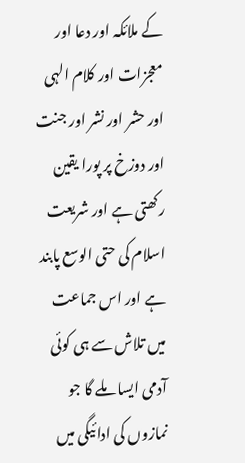کے ملائکہ اور دعا اور معجزات اور کلام الہی اور حشر اور نشر اور جنت اور دوزخ پر پورا یقین رکھتی ہے اور شریعت اسلام کی حتی الوسع پابند ہے اور اس جماعت میں تلاش سے ہی کوئی آدمی ایسا ملے گا جو نمازوں کی ادائیگی میں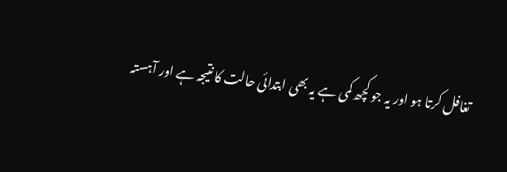تغافل کرتا ہو اور یہ جو کچھ کمی ہے یہ بھی ابتدائی حالت کا نتیجہ ہے اور آہستہ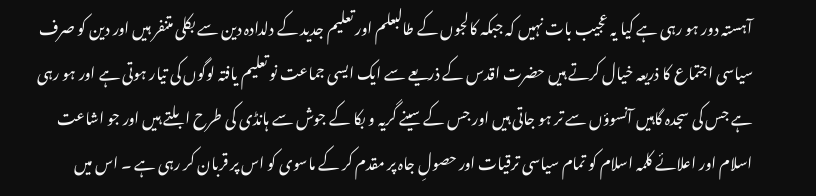آہستہ دور ہو رہی ہے کیا یہ عجیب بات نہیں کہ جبکہ کالجوں کے طالبعلم اور تعلیم جدید کے دلدادہ دین سے بکلی متنفر ہیں اور دین کو صرف سیاسی اجتماع کا ذریعہ خیال کرتے ہیں حضرت اقدس کے ذریعے سے ایک ایسی جماعت نو تعلیم یافتہ لوگوں کی تیار ہوتی ہے اور ہو رہی ہے جس کی سجدہ گاہیں آنسوؤں سے تر ہو جاتی ہیں اور جس کے سینے گریہ و بکا کے جوش سے ہانڈی کی طرح ابلتے ہیں اور جو اشاعت اسلام اور اعلائے کلمہ اسلام کو تمام سیاسی ترقیات اور حصولِ جاہ پر مقدم کر کے ماسوی کو اس پر قربان کر رہی ہے ۔ اس میں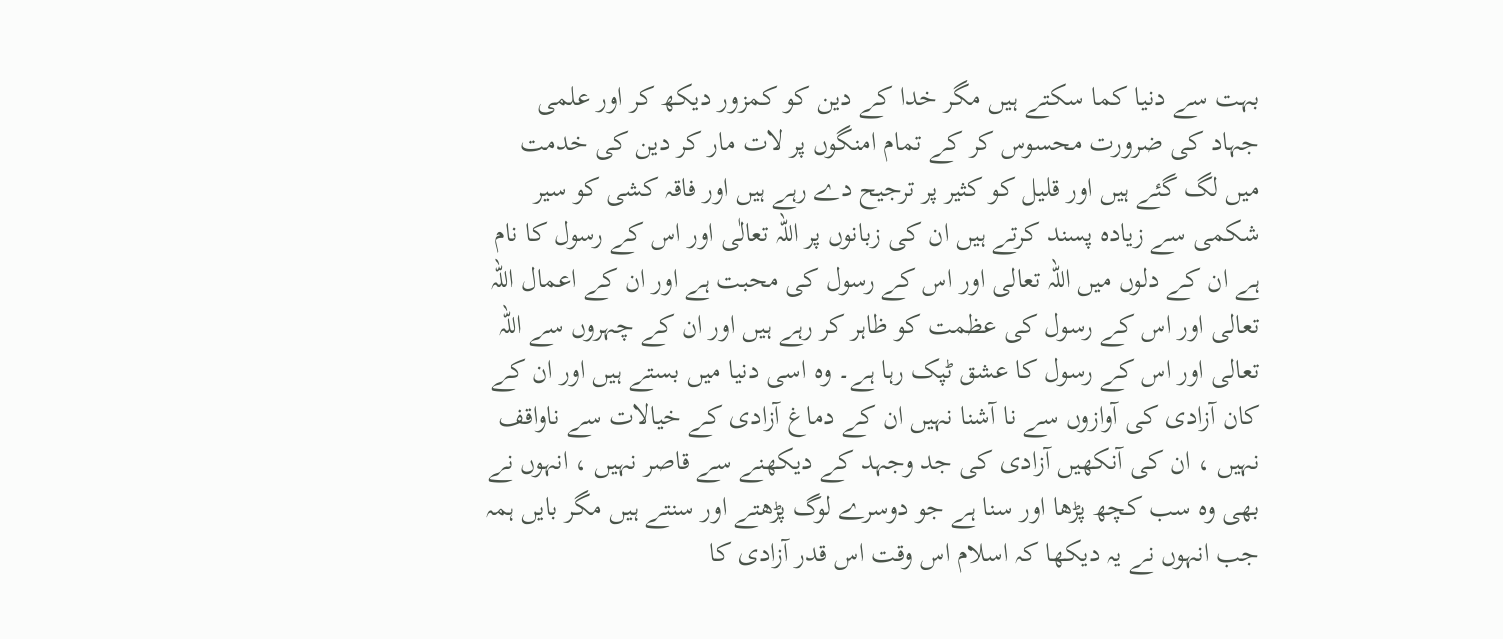بہت سے دنیا کما سکتے ہیں مگر خدا کے دین کو کمزور دیکھ کر اور علمی جہاد کی ضرورت محسوس کر کے تمام امنگوں پر لات مار کر دین کی خدمت میں لگ گئے ہیں اور قلیل کو کثیر پر ترجیح دے رہے ہیں اور فاقہ کشی کو سیر شکمی سے زیادہ پسند کرتے ہیں ان کی زبانوں پر اللہ تعالٰی اور اس کے رسول کا نام ہے ان کے دلوں میں اللہ تعالی اور اس کے رسول کی محبت ہے اور ان کے اعمال اللہ تعالی اور اس کے رسول کی عظمت کو ظاہر کر رہے ہیں اور ان کے چہروں سے اللہ تعالی اور اس کے رسول کا عشق ٹپک رہا ہے۔ وہ اسی دنیا میں بستے ہیں اور ان کے کان آزادی کی آوازوں سے نا آشنا نہیں ان کے دماغ آزادی کے خیالات سے ناواقف نہیں ، ان کی آنکھیں آزادی کی جد وجہد کے دیکھنے سے قاصر نہیں ، انہوں نے بھی وہ سب کچھ پڑھا اور سنا ہے جو دوسرے لوگ پڑھتے اور سنتے ہیں مگر بایں ہمہ جب انہوں نے یہ دیکھا کہ اسلام اس وقت اس قدر آزادی کا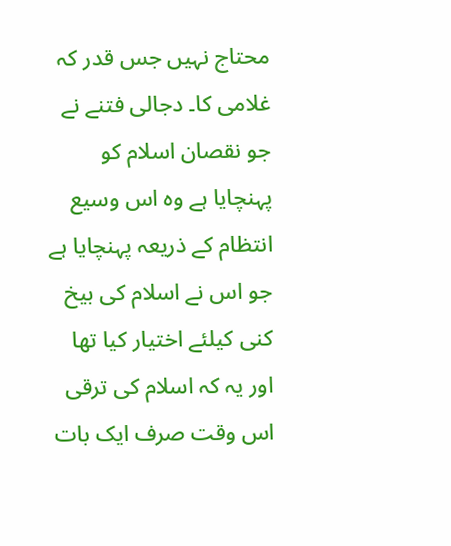محتاج نہیں جس قدر کہ غلامی کا۔ دجالی فتنے نے جو نقصان اسلام کو پہنچایا ہے وہ اس وسیع انتظام کے ذریعہ پہنچایا ہے جو اس نے اسلام کی بیخ کنی کیلئے اختیار کیا تھا اور یہ کہ اسلام کی ترقی اس وقت صرف ایک بات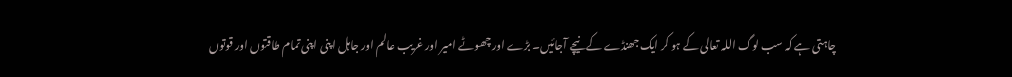چاہتی ہے کہ سب لوگ اللہ تعالی کے ہو کر ایک جھنڈے کے نیچے آجائیں۔ بڑے اور چھوٹے امیر اور غریب عالم اور جاہل اپنی اپنی تمام طاقتوں اور قوتوں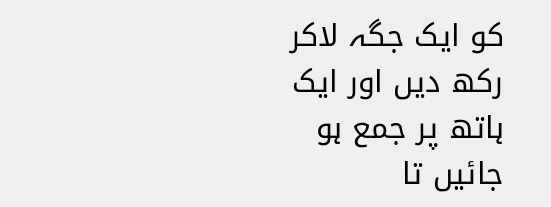کو ایک جگہ لاکر رکھ دیں اور ایک ہاتھ پر جمع ہو جائیں تا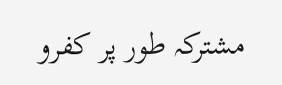مشترکہ طور پر کفرو